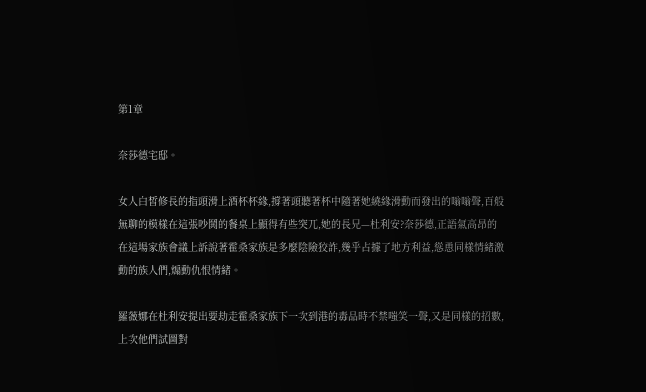第1章

奈莎德宅邸。

女人白皙修長的指頭滑上酒杯杯緣,撐著頭聽著杯中隨著她繞緣滑動而發出的嗡嗡聲,百般無聊的模樣在這張吵鬨的餐桌上顯得有些突兀,她的長兄—杜利安?奈莎德,正語氣高昂的在這場家族會議上訴說著霍桑家族是多麼陰險狡詐,幾乎占據了地方利益,慫恿同樣情緒激動的族人們,煽動仇恨情緒。

羅薇娜在杜利安提出要劫走霍桑家族下一次到港的毒品時不禁嗤笑一聲,又是同樣的招數,上次他們試圖對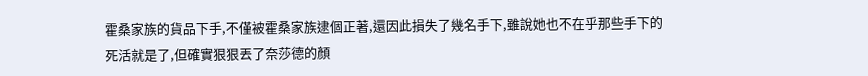霍桑家族的貨品下手,不僅被霍桑家族逮個正著,還因此損失了幾名手下,雖說她也不在乎那些手下的死活就是了,但確實狠狠丟了奈莎德的顏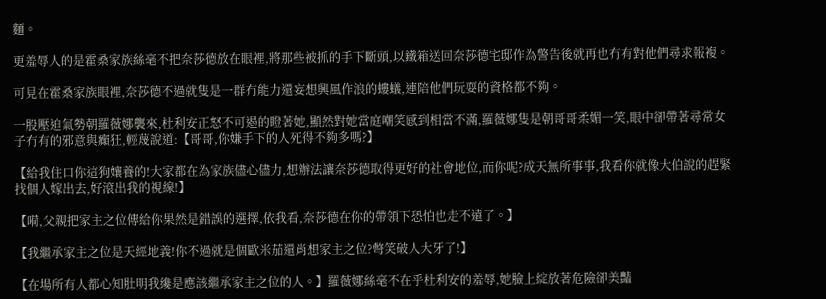麵。

更羞辱人的是霍桑家族絲毫不把奈莎德放在眼裡,將那些被抓的手下斷頭,以鐵箱送回奈莎德宅邸作為警告後就再也冇有對他們尋求報複。

可見在霍桑家族眼裡,奈莎德不過就隻是一群冇能力還妄想興風作浪的螻蟻,連陪他們玩耍的資格都不夠。

一股壓迫氣勢朝羅薇娜襲來,杜利安正怒不可遏的瞪著她,顯然對她當庭嘲笑感到相當不滿,羅薇娜隻是朝哥哥柔媚一笑,眼中卻帶著尋常女子冇有的邪意與癲狂,輕蔑說道:【哥哥,你嫌手下的人死得不夠多嗎?】

【給我住口你這狗孃養的!大家都在為家族儘心儘力,想辦法讓奈莎德取得更好的社會地位,而你呢?成天無所事事,我看你就像大伯說的趕緊找個人嫁出去,好滾出我的視線!】

【嗬,父親把家主之位傳給你果然是錯誤的選擇,依我看,奈莎德在你的帶領下恐怕也走不遠了。】

【我繼承家主之位是天經地義!你不過就是個歐米茄還肖想家主之位?彆笑破人大牙了!】

【在場所有人都心知肚明我纔是應該繼承家主之位的人。】羅薇娜絲毫不在乎杜利安的羞辱,她臉上綻放著危險卻美豔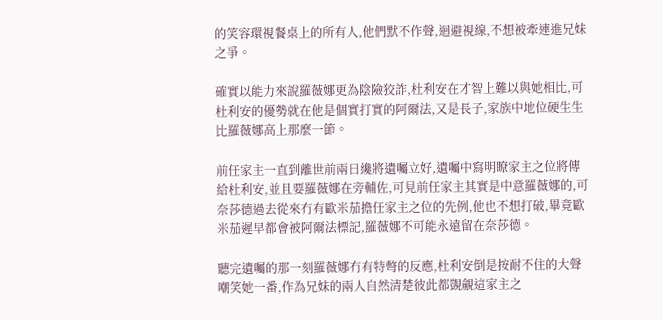的笑容環視餐桌上的所有人,他們默不作聲,迴避視線,不想被牽連進兄妹之爭。

確實以能力來說羅薇娜更為陰險狡詐,杜利安在才智上難以與她相比,可杜利安的優勢就在他是個實打實的阿爾法,又是長子,家族中地位硬生生比羅薇娜高上那麼一節。

前任家主一直到離世前兩日纔將遺囑立好,遺囑中寫明瞭家主之位將傳給杜利安,並且要羅薇娜在旁輔佐,可見前任家主其實是中意羅薇娜的,可奈莎德過去從來冇有歐米茄擔任家主之位的先例,他也不想打破,畢竟歐米茄遲早都會被阿爾法標記,羅薇娜不可能永遠留在奈莎德。

聽完遺囑的那一刻羅薇娜冇有特彆的反應,杜利安倒是按耐不住的大聲嘲笑她一番,作為兄妹的兩人自然清楚彼此都覬覦這家主之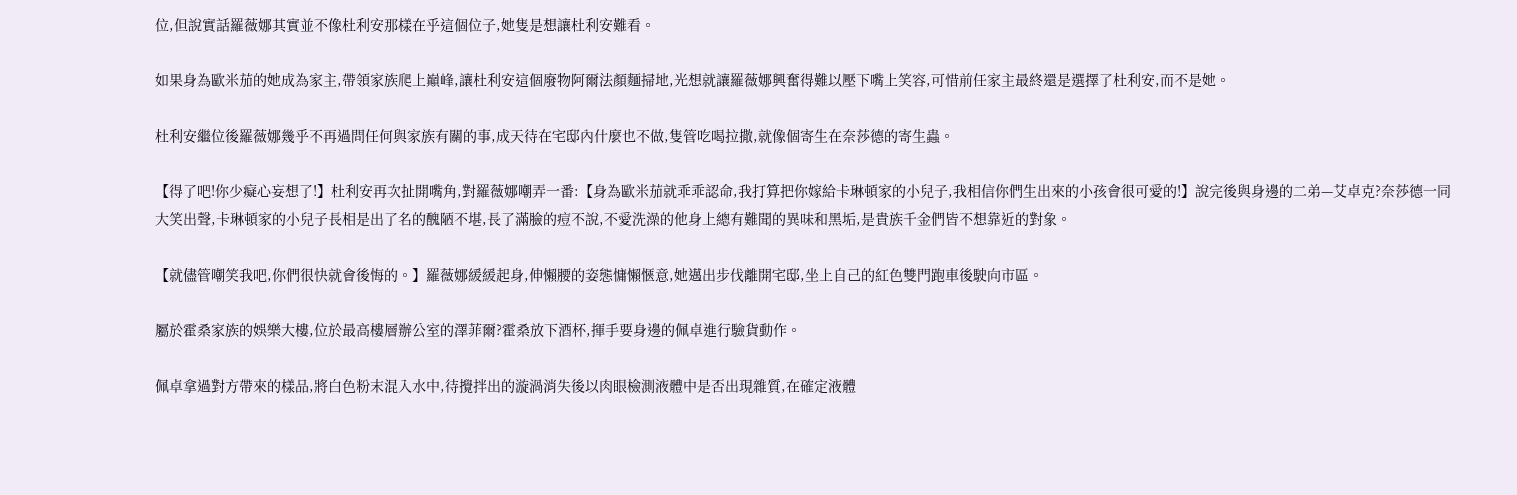位,但說實話羅薇娜其實並不像杜利安那樣在乎這個位子,她隻是想讓杜利安難看。

如果身為歐米茄的她成為家主,帶領家族爬上巔峰,讓杜利安這個廢物阿爾法顏麵掃地,光想就讓羅薇娜興奮得難以壓下嘴上笑容,可惜前任家主最終還是選擇了杜利安,而不是她。

杜利安繼位後羅薇娜幾乎不再過問任何與家族有關的事,成天待在宅邸內什麼也不做,隻管吃喝拉撒,就像個寄生在奈莎德的寄生蟲。

【得了吧!你少癡心妄想了!】杜利安再次扯開嘴角,對羅薇娜嘲弄一番:【身為歐米茄就乖乖認命,我打算把你嫁給卡琳頓家的小兒子,我相信你們生出來的小孩會很可愛的!】說完後與身邊的二弟—艾卓克?奈莎德一同大笑出聲,卡琳頓家的小兒子長相是出了名的醜陋不堪,長了滿臉的痘不說,不愛洗澡的他身上總有難聞的異味和黑垢,是貴族千金們皆不想靠近的對象。

【就儘管嘲笑我吧,你們很快就會後悔的。】羅薇娜緩緩起身,伸懶腰的姿態慵懶愜意,她邁出步伐離開宅邸,坐上自己的紅色雙門跑車後駛向市區。

屬於霍桑家族的娛樂大樓,位於最高樓層辦公室的澤菲爾?霍桑放下酒杯,揮手要身邊的佩卓進行驗貨動作。

佩卓拿過對方帶來的樣品,將白色粉末混入水中,待攪拌出的漩渦消失後以肉眼檢測液體中是否出現雜質,在確定液體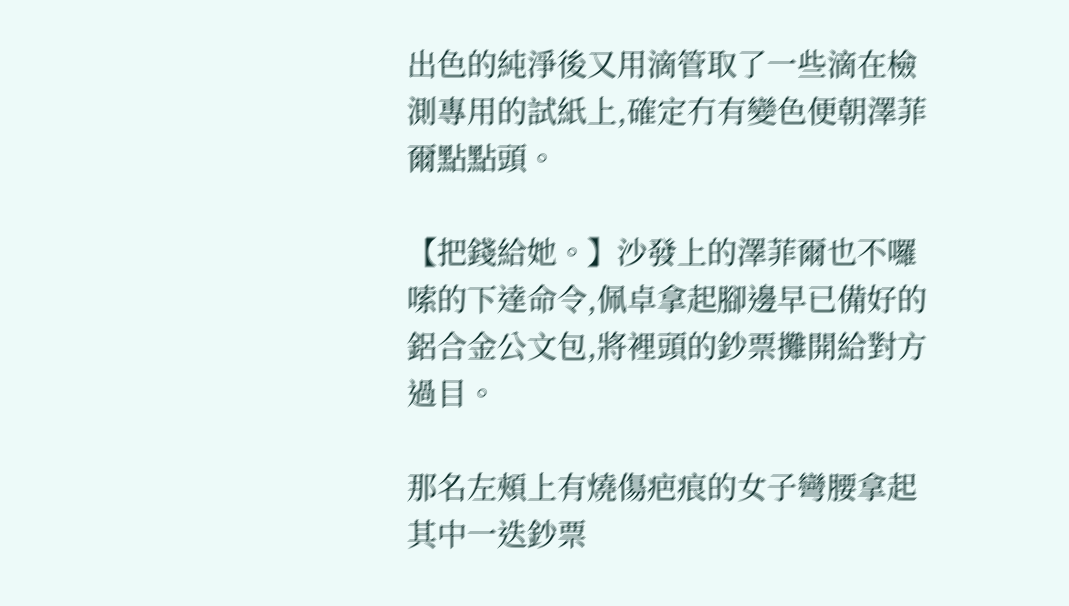出色的純淨後又用滴管取了一些滴在檢測專用的試紙上,確定冇有變色便朝澤菲爾點點頭。

【把錢給她。】沙發上的澤菲爾也不囉嗦的下達命令,佩卓拿起腳邊早已備好的鋁合金公文包,將裡頭的鈔票攤開給對方過目。

那名左頰上有燒傷疤痕的女子彎腰拿起其中一迭鈔票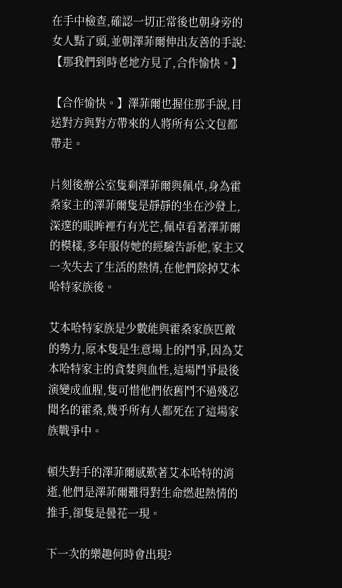在手中檢查,確認一切正常後也朝身旁的女人點了頭,並朝澤菲爾伸出友善的手說:【那我們到時老地方見了,合作愉快。】

【合作愉快。】澤菲爾也握住那手說,目送對方與對方帶來的人將所有公文包都帶走。

片刻後辦公室隻剩澤菲爾與佩卓,身為霍桑家主的澤菲爾隻是靜靜的坐在沙發上,深邃的眼眸裡冇有光芒,佩卓看著澤菲爾的模樣,多年服侍她的經驗告訴他,家主又一次失去了生活的熱情,在他們除掉艾本哈特家族後。

艾本哈特家族是少數能與霍桑家族匹敵的勢力,原本隻是生意場上的鬥爭,因為艾本哈特家主的貪婪與血性,這場鬥爭最後演變成血腥,隻可惜他們依舊鬥不過殘忍聞名的霍桑,幾乎所有人都死在了這場家族戰爭中。

頓失對手的澤菲爾感歎著艾本哈特的消逝,他們是澤菲爾難得對生命燃起熱情的推手,卻隻是曇花一現。

下一次的樂趣何時會出現?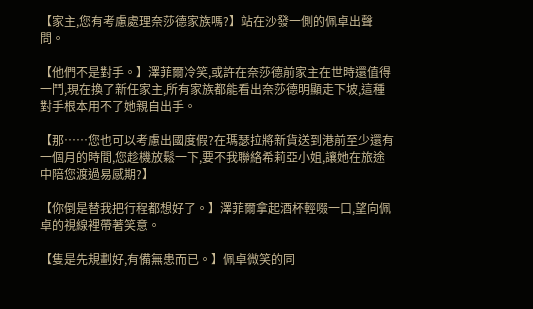【家主,您有考慮處理奈莎德家族嗎?】站在沙發一側的佩卓出聲問。

【他們不是對手。】澤菲爾冷笑,或許在奈莎德前家主在世時還值得一鬥,現在換了新任家主,所有家族都能看出奈莎德明顯走下坡,這種對手根本用不了她親自出手。

【那……您也可以考慮出國度假?在瑪瑟拉將新貨送到港前至少還有一個月的時間,您趁機放鬆一下,要不我聯絡希莉亞小姐,讓她在旅途中陪您渡過易感期?】

【你倒是替我把行程都想好了。】澤菲爾拿起酒杯輕啜一口,望向佩卓的視線裡帶著笑意。

【隻是先規劃好,有備無患而已。】佩卓微笑的同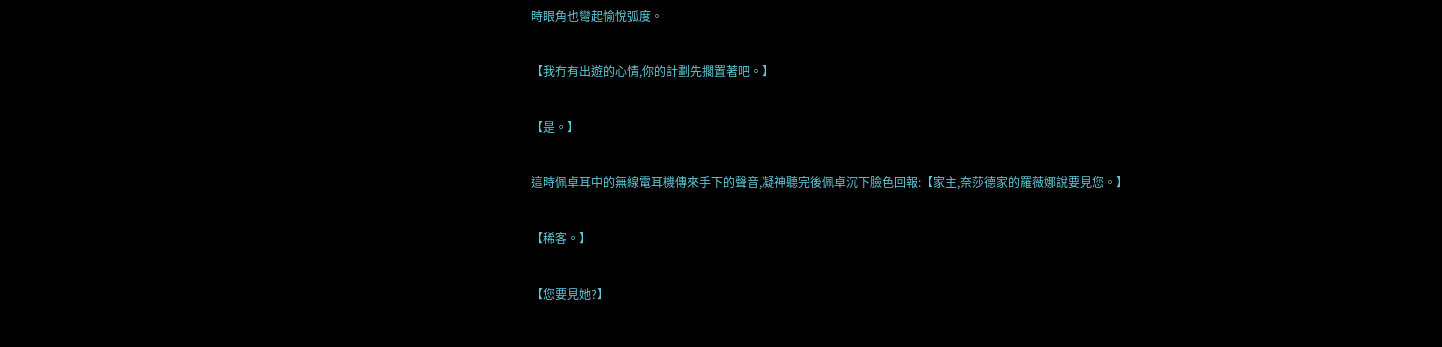時眼角也彎起愉悅弧度。

【我冇有出遊的心情,你的計劃先擱置著吧。】

【是。】

這時佩卓耳中的無線電耳機傳來手下的聲音,凝神聽完後佩卓沉下臉色回報:【家主,奈莎德家的羅薇娜說要見您。】

【稀客。】

【您要見她?】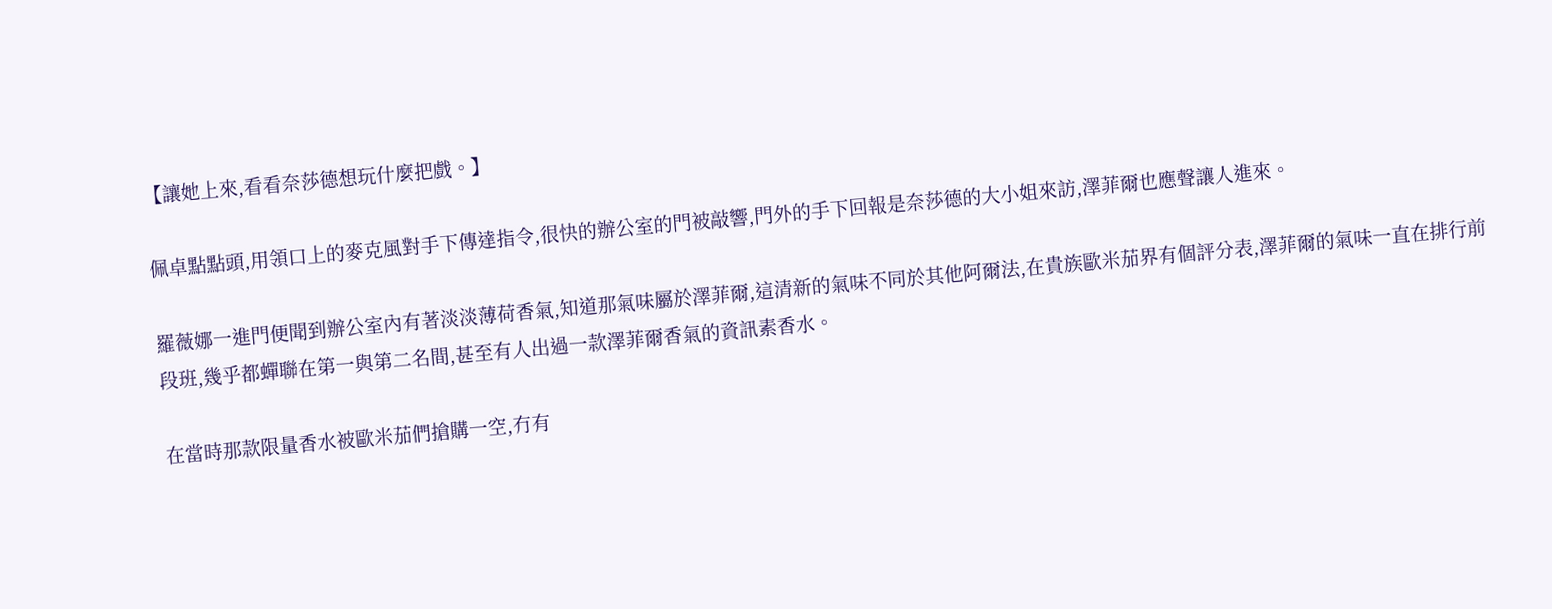【讓她上來,看看奈莎德想玩什麼把戲。】

佩卓點點頭,用領口上的麥克風對手下傳達指令,很快的辦公室的門被敲響,門外的手下回報是奈莎德的大小姐來訪,澤菲爾也應聲讓人進來。

羅薇娜一進門便聞到辦公室內有著淡淡薄荷香氣,知道那氣味屬於澤菲爾,這清新的氣味不同於其他阿爾法,在貴族歐米茄界有個評分表,澤菲爾的氣味一直在排行前段班,幾乎都蟬聯在第一與第二名間,甚至有人出過一款澤菲爾香氣的資訊素香水。

在當時那款限量香水被歐米茄們搶購一空,冇有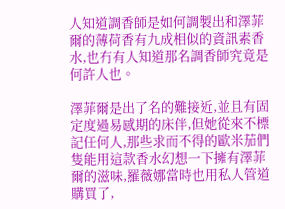人知道調香師是如何調製出和澤菲爾的薄荷香有九成相似的資訊素香水,也冇有人知道那名調香師究竟是何許人也。

澤菲爾是出了名的難接近,並且有固定度過易感期的床伴,但她從來不標記任何人,那些求而不得的歐米茄們隻能用這款香水幻想一下擁有澤菲爾的滋味,羅薇娜當時也用私人管道購買了,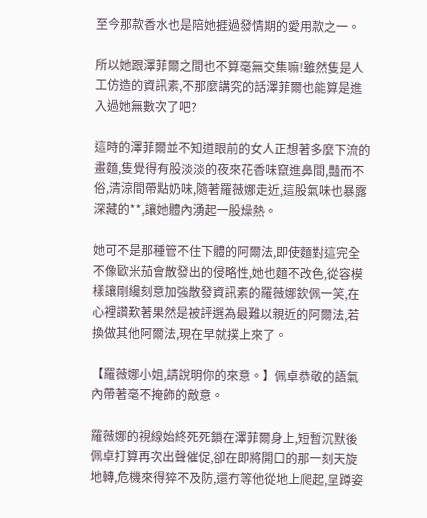至今那款香水也是陪她捱過發情期的愛用款之一。

所以她跟澤菲爾之間也不算毫無交集嘛!雖然隻是人工仿造的資訊素,不那麼講究的話澤菲爾也能算是進入過她無數次了吧?

這時的澤菲爾並不知道眼前的女人正想著多麼下流的畫麵,隻覺得有股淡淡的夜來花香味竄進鼻間,豔而不俗,清涼間帶點奶味,隨著羅薇娜走近,這股氣味也暴露深藏的**,讓她體內湧起一股燥熱。

她可不是那種管不住下體的阿爾法,即使麵對這完全不像歐米茄會散發出的侵略性,她也麵不改色,從容模樣讓剛纔刻意加強散發資訊素的羅薇娜欽佩一笑,在心裡讚歎著果然是被評選為最難以親近的阿爾法,若換做其他阿爾法,現在早就撲上來了。

【羅薇娜小姐,請說明你的來意。】佩卓恭敬的語氣內帶著毫不掩飾的敵意。

羅薇娜的視線始終死死鎖在澤菲爾身上,短暫沉默後佩卓打算再次出聲催促,卻在即將開口的那一刻天旋地轉,危機來得猝不及防,還冇等他從地上爬起,呈蹲姿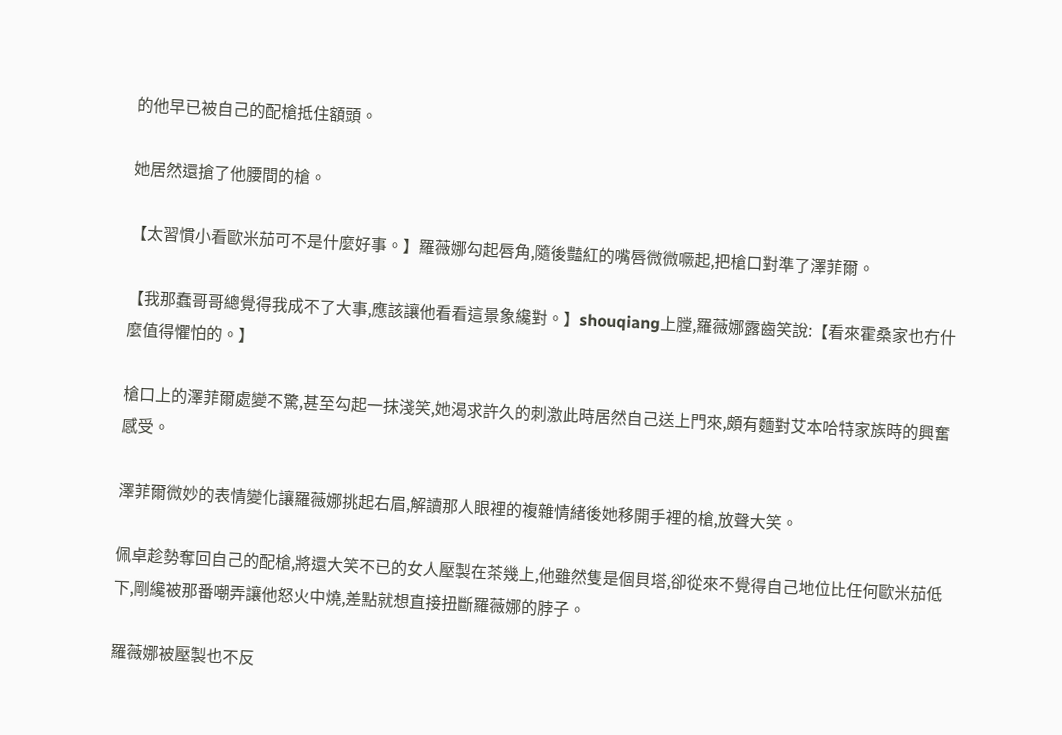的他早已被自己的配槍抵住額頭。

她居然還搶了他腰間的槍。

【太習慣小看歐米茄可不是什麼好事。】羅薇娜勾起唇角,隨後豔紅的嘴唇微微噘起,把槍口對準了澤菲爾。

【我那蠢哥哥總覺得我成不了大事,應該讓他看看這景象纔對。】shouqiang上膛,羅薇娜露齒笑說:【看來霍桑家也冇什麼值得懼怕的。】

槍口上的澤菲爾處變不驚,甚至勾起一抹淺笑,她渴求許久的刺激此時居然自己送上門來,頗有麵對艾本哈特家族時的興奮感受。

澤菲爾微妙的表情變化讓羅薇娜挑起右眉,解讀那人眼裡的複雜情緒後她移開手裡的槍,放聲大笑。

佩卓趁勢奪回自己的配槍,將還大笑不已的女人壓製在茶幾上,他雖然隻是個貝塔,卻從來不覺得自己地位比任何歐米茄低下,剛纔被那番嘲弄讓他怒火中燒,差點就想直接扭斷羅薇娜的脖子。

羅薇娜被壓製也不反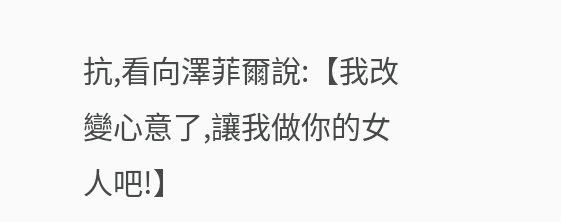抗,看向澤菲爾說:【我改變心意了,讓我做你的女人吧!】